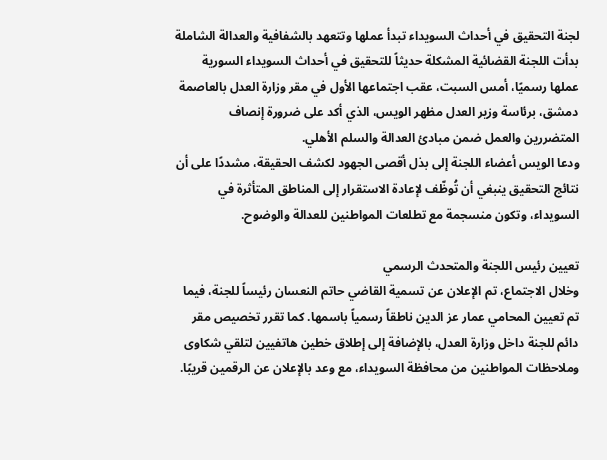لجنة التحقيق في أحداث السويداء تبدأ عملها وتتعهد بالشفافية والعدالة الشاملة
بدأت اللجنة القضائية المشكلة حديثاً للتحقيق في أحداث السويداء السورية عملها رسميًا، أمس السبت، عقب اجتماعها الأول في مقر وزارة العدل بالعاصمة دمشق، برئاسة وزير العدل مظهر الويس، الذي أكد على ضرورة إنصاف المتضررين والعمل ضمن مبادئ العدالة والسلم الأهلي.
ودعا الويس أعضاء اللجنة إلى بذل أقصى الجهود لكشف الحقيقة، مشددًا على أن نتائج التحقيق ينبغي أن تُوظّف لإعادة الاستقرار إلى المناطق المتأثرة في السويداء، وتكون منسجمة مع تطلعات المواطنين للعدالة والوضوح.

تعيين رئيس اللجنة والمتحدث الرسمي
وخلال الاجتماع، تم الإعلان عن تسمية القاضي حاتم النعسان رئيساً للجنة، فيما تم تعيين المحامي عمار عز الدين ناطقاً رسمياً باسمها. كما تقرر تخصيص مقر دائم للجنة داخل وزارة العدل، بالإضافة إلى إطلاق خطين هاتفيين لتلقي شكاوى وملاحظات المواطنين من محافظة السويداء، مع وعد بالإعلان عن الرقمين قريبًا.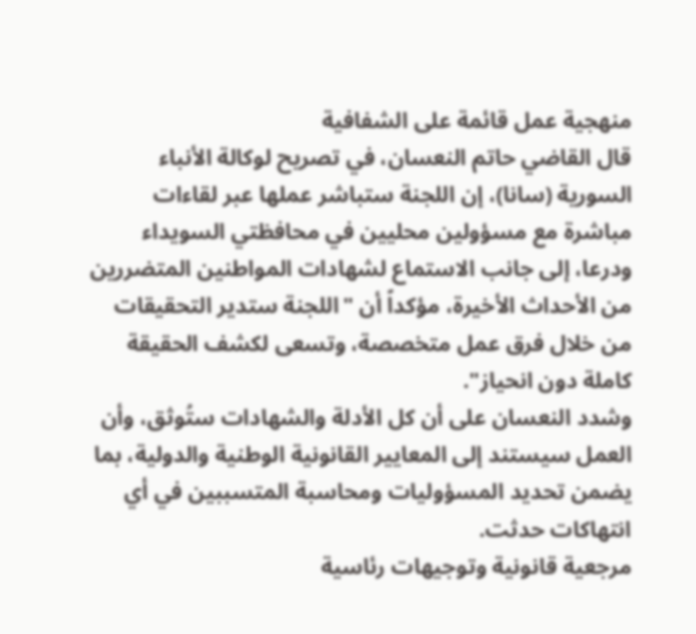منهجية عمل قائمة على الشفافية
قال القاضي حاتم النعسان، في تصريح لوكالة الأنباء السورية (سانا)، إن اللجنة ستباشر عملها عبر لقاءات مباشرة مع مسؤولين محليين في محافظتي السويداء ودرعا، إلى جانب الاستماع لشهادات المواطنين المتضررين من الأحداث الأخيرة، مؤكداً أن "اللجنة ستدير التحقيقات من خلال فرق عمل متخصصة، وتسعى لكشف الحقيقة كاملة دون انحياز".
وشدد النعسان على أن كل الأدلة والشهادات ستُوثق، وأن العمل سيستند إلى المعايير القانونية الوطنية والدولية، بما يضمن تحديد المسؤوليات ومحاسبة المتسببين في أي انتهاكات حدثت.
مرجعية قانونية وتوجيهات رئاسية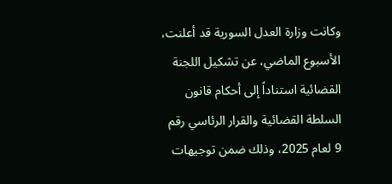وكانت وزارة العدل السورية قد أعلنت، الأسبوع الماضي، عن تشكيل اللجنة القضائية استناداً إلى أحكام قانون السلطة القضائية والقرار الرئاسي رقم 9 لعام 2025، وذلك ضمن توجيهات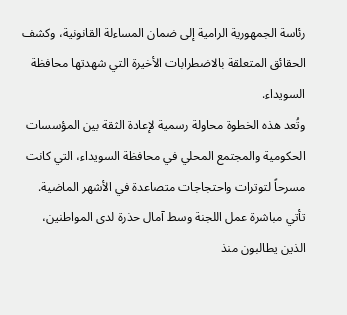رئاسة الجمهورية الرامية إلى ضمان المساءلة القانونية، وكشف الحقائق المتعلقة بالاضطرابات الأخيرة التي شهدتها محافظة السويداء.
وتُعد هذه الخطوة محاولة رسمية لإعادة الثقة بين المؤسسات الحكومية والمجتمع المحلي في محافظة السويداء، التي كانت مسرحاً لتوترات واحتجاجات متصاعدة في الأشهر الماضية.
تأتي مباشرة عمل اللجنة وسط آمال حذرة لدى المواطنين، الذين يطالبون منذ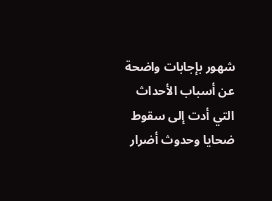شهور بإجابات واضحة عن أسباب الأحداث التي أدت إلى سقوط ضحايا وحدوث أضرار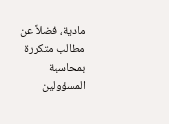مادية، فضلاً عن مطالب متكررة بمحاسبة المسؤولين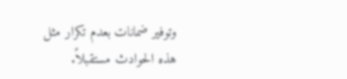وتوفير ضمانات بعدم تكرار مثل هذه الحوادث مستقبلاً.